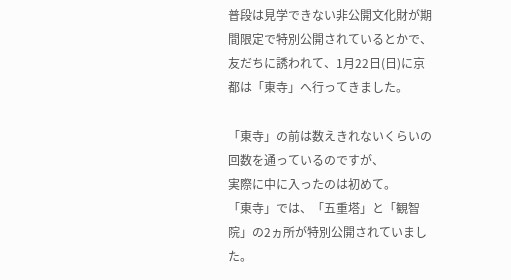普段は見学できない非公開文化財が期間限定で特別公開されているとかで、
友だちに誘われて、1月22日(日)に京都は「東寺」へ行ってきました。

「東寺」の前は数えきれないくらいの回数を通っているのですが、
実際に中に入ったのは初めて。
「東寺」では、「五重塔」と「観智院」の2ヵ所が特別公開されていました。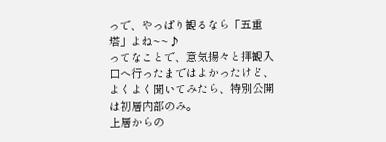っで、やっぱり観るなら「五重塔」よね~~♪
ってなことで、意気揚々と拝観入口へ行ったまではよかったけど、
よくよく聞いてみたら、特別公開は初層内部のみ。
上層からの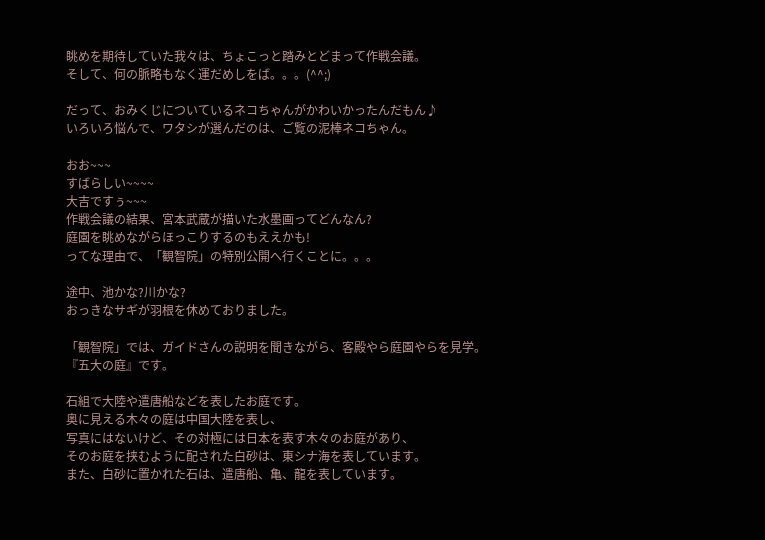眺めを期待していた我々は、ちょこっと踏みとどまって作戦会議。
そして、何の脈略もなく運だめしをば。。。(^^;)

だって、おみくじについているネコちゃんがかわいかったんだもん♪
いろいろ悩んで、ワタシが選んだのは、ご覧の泥棒ネコちゃん。

おお~~~
すばらしい~~~~
大吉ですぅ~~~
作戦会議の結果、宮本武蔵が描いた水墨画ってどんなん?
庭園を眺めながらほっこりするのもええかも!
ってな理由で、「観智院」の特別公開へ行くことに。。。

途中、池かな?川かな?
おっきなサギが羽根を休めておりました。

「観智院」では、ガイドさんの説明を聞きながら、客殿やら庭園やらを見学。
『五大の庭』です。

石組で大陸や遣唐船などを表したお庭です。
奥に見える木々の庭は中国大陸を表し、
写真にはないけど、その対極には日本を表す木々のお庭があり、
そのお庭を挟むように配された白砂は、東シナ海を表しています。
また、白砂に置かれた石は、遣唐船、亀、龍を表しています。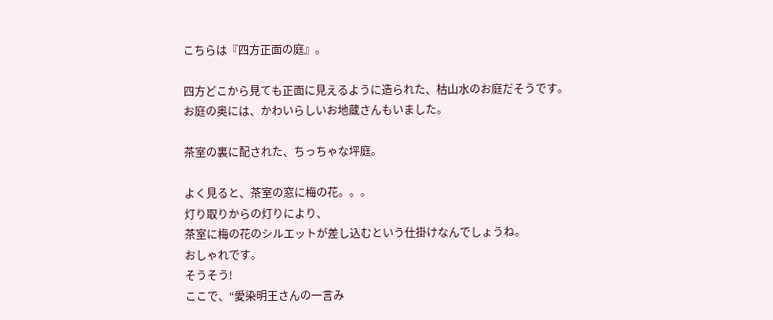こちらは『四方正面の庭』。

四方どこから見ても正面に見えるように造られた、枯山水のお庭だそうです。
お庭の奥には、かわいらしいお地蔵さんもいました。

茶室の裏に配された、ちっちゃな坪庭。

よく見ると、茶室の窓に梅の花。。。
灯り取りからの灯りにより、
茶室に梅の花のシルエットが差し込むという仕掛けなんでしょうね。
おしゃれです。
そうそう!
ここで、“愛染明王さんの一言み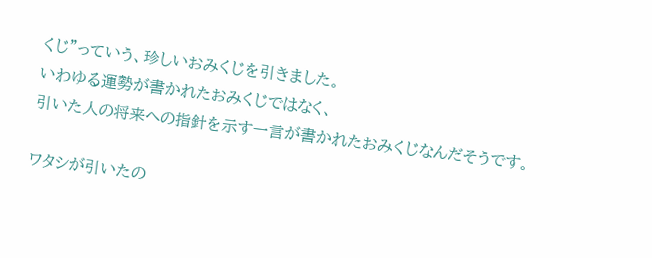くじ”っていう、珍しいおみくじを引きました。
いわゆる運勢が書かれたおみくじではなく、
引いた人の将来への指針を示す一言が書かれたおみくじなんだそうです。

ワタシが引いたの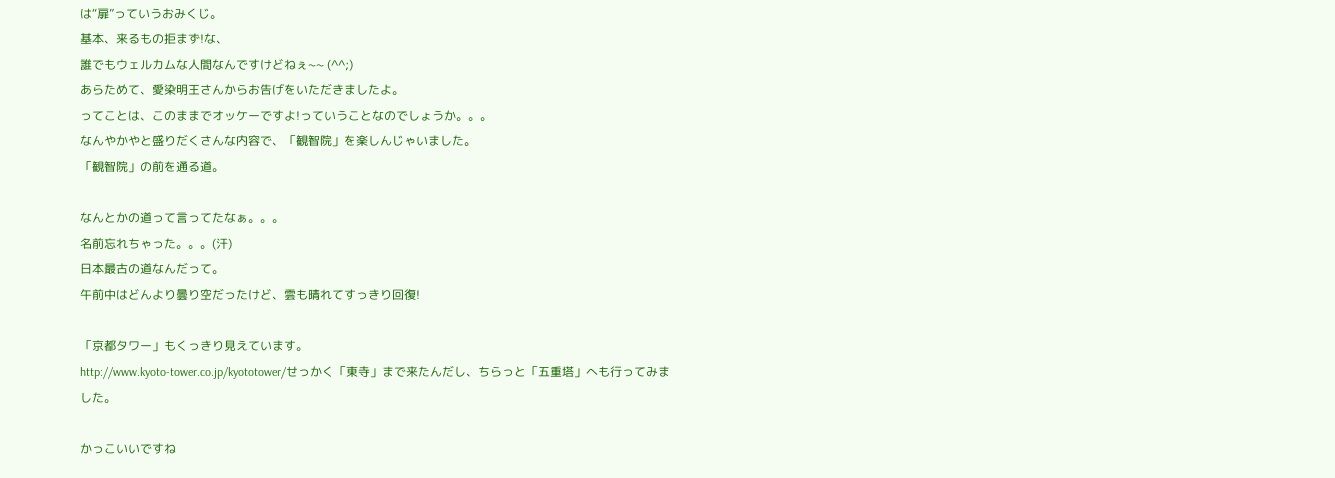は“扉”っていうおみくじ。
基本、来るもの拒まず!な、
誰でもウェルカムな人間なんですけどねぇ~~ (^^;)
あらためて、愛染明王さんからお告げをいただきましたよ。
ってことは、このままでオッケーですよ!っていうことなのでしょうか。。。
なんやかやと盛りだくさんな内容で、「観智院」を楽しんじゃいました。
「観智院」の前を通る道。

なんとかの道って言ってたなぁ。。。
名前忘れちゃった。。。(汗)
日本最古の道なんだって。
午前中はどんより曇り空だったけど、雲も晴れてすっきり回復!

「京都タワー」もくっきり見えています。
http://www.kyoto-tower.co.jp/kyototower/せっかく「東寺」まで来たんだし、ちらっと「五重塔」へも行ってみました。

かっこいいですね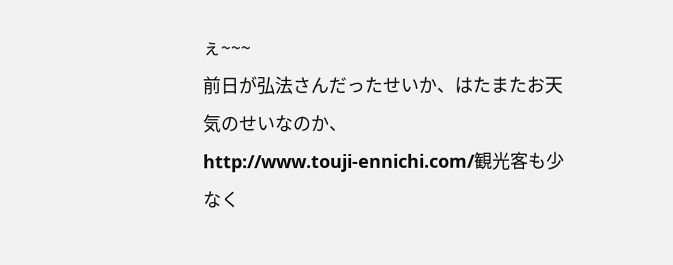ぇ~~~
前日が弘法さんだったせいか、はたまたお天気のせいなのか、
http://www.touji-ennichi.com/観光客も少なく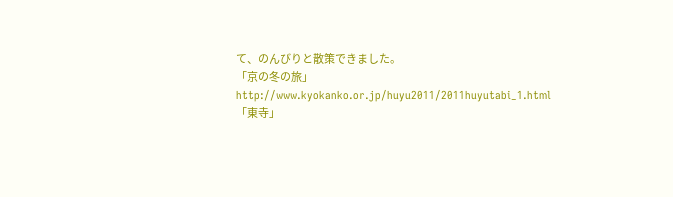て、のんびりと散策できました。
「京の冬の旅」
http://www.kyokanko.or.jp/huyu2011/2011huyutabi_1.html「東寺」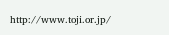http://www.toji.or.jp/